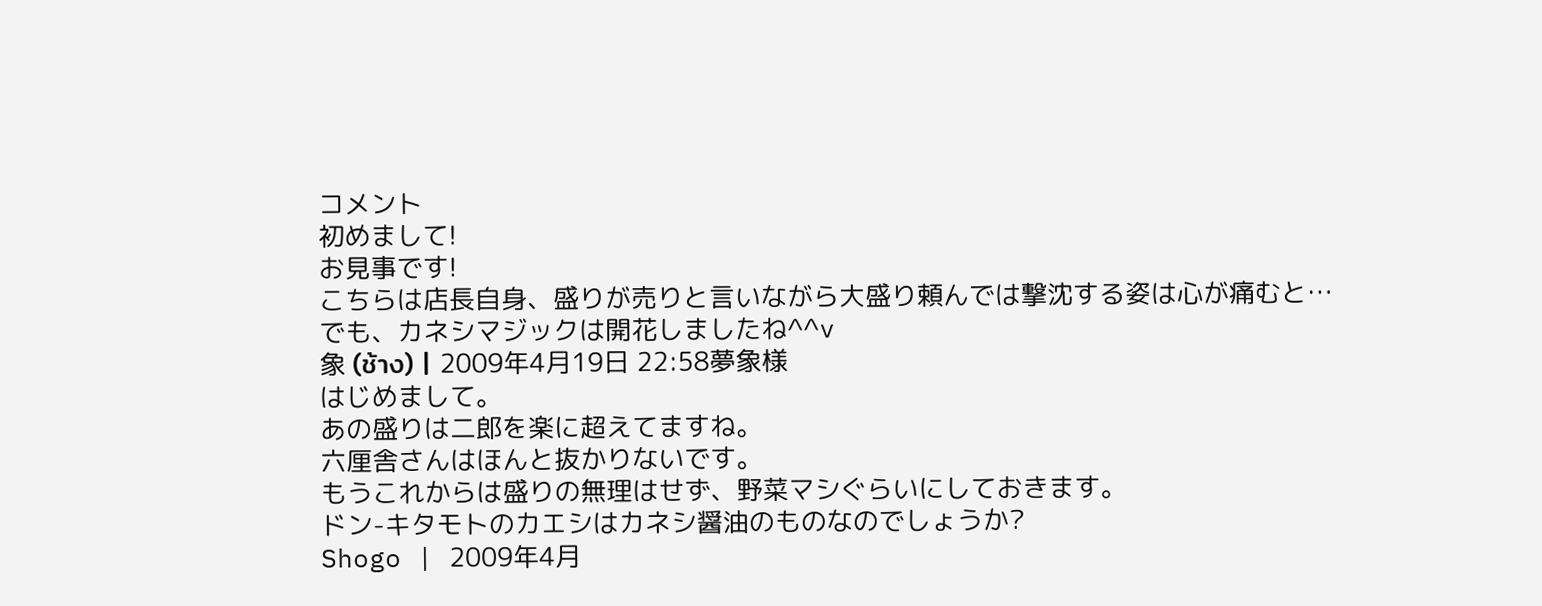コメント
初めまして!
お見事です!
こちらは店長自身、盛りが売りと言いながら大盛り頼んでは撃沈する姿は心が痛むと…
でも、カネシマジックは開花しましたね^^v
象 (ช้าง) | 2009年4月19日 22:58夢象様
はじめまして。
あの盛りは二郎を楽に超えてますね。
六厘舎さんはほんと抜かりないです。
もうこれからは盛りの無理はせず、野菜マシぐらいにしておきます。
ドン-キタモトのカエシはカネシ醤油のものなのでしょうか?
Shogo | 2009年4月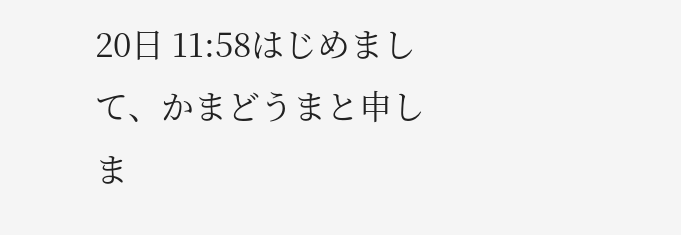20日 11:58はじめまして、かまどうまと申しま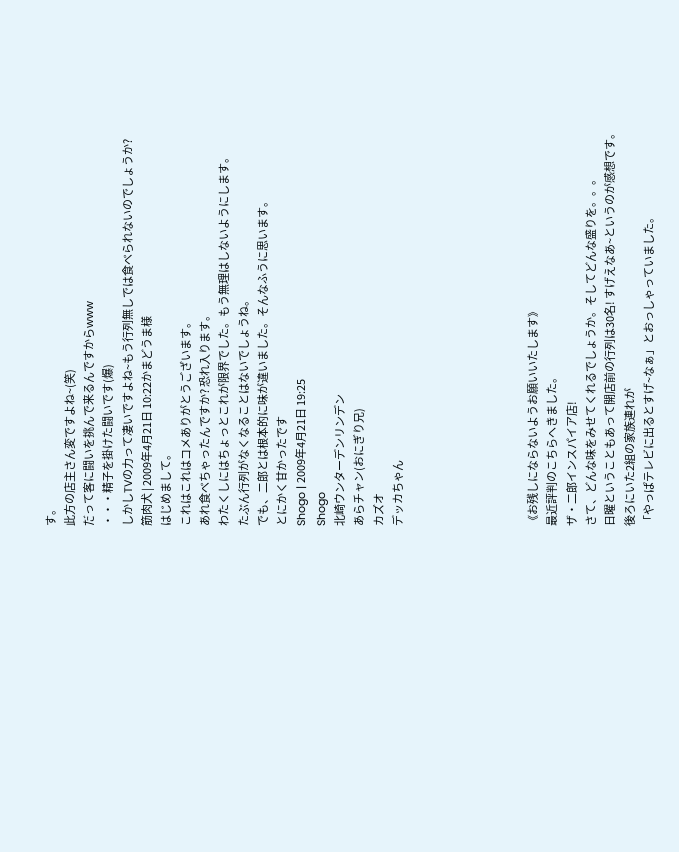す。
此方の店主さん変ですよね~(笑)
だって客に闘いを挑んで来るんですからwww
・・・精子を掛けた闘いです(爆)
しかしTVの力って凄いですよね~もう行列無しでは食べられないのでしょうか?
筋肉犬 | 2009年4月21日 10:22かまどうま様
はじめまして。
これはこれはコメありがとうございます。
あれ食べちゃったんですか? 恐れ入ります。
わたくしにはちょっとこれが限界でした。もう無理はしないようにします。
たぶん行列がなくなることはないでしょうね。
でも、二郎とは根本的に味が違いました。そんなふうに思います。
とにかく甘かったです
Shogo | 2009年4月21日 19:25
Shogo
北崎ウンターデンリンデン
あらチャン(おにぎり兄)
カズオ
デッカちゃん






《お残しにならないようお願いいたします》
最近評判のこちらへきました。
ザ・二郎インスパイア店!
さて、どんな味をみせてくれるでしょうか。そしてどんな盛りを。。。
日曜ということもあって開店前の行列は30名! すげえなあ~というのが感想です。
後ろにいた2組の家族連れが
「やっぱテレビに出るとすげ~なぁ」とおっしゃっていました。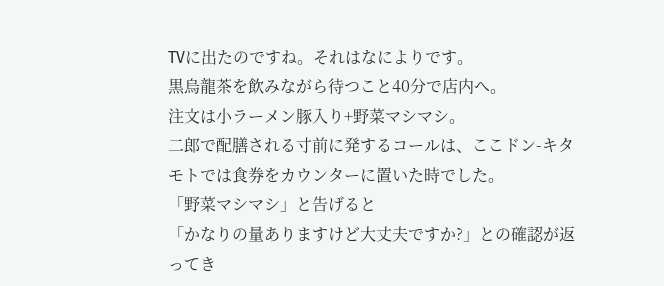TVに出たのですね。それはなによりです。
黒烏龍茶を飲みながら待つこと40分で店内へ。
注文は小ラーメン豚入り+野菜マシマシ。
二郎で配膳される寸前に発するコールは、ここドン-キタモトでは食券をカウンターに置いた時でした。
「野菜マシマシ」と告げると
「かなりの量ありますけど大丈夫ですか?」との確認が返ってき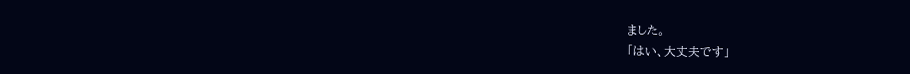ました。
「はい、大丈夫です」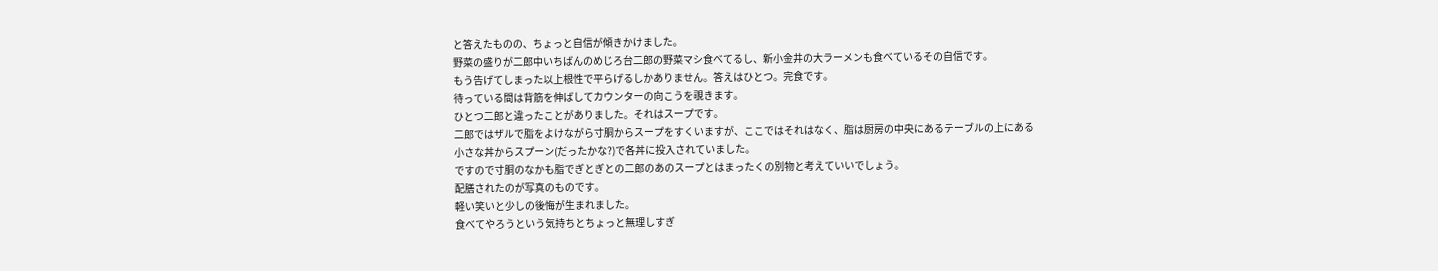と答えたものの、ちょっと自信が傾きかけました。
野菜の盛りが二郎中いちばんのめじろ台二郎の野菜マシ食べてるし、新小金井の大ラーメンも食べているその自信です。
もう告げてしまった以上根性で平らげるしかありません。答えはひとつ。完食です。
待っている間は背筋を伸ばしてカウンターの向こうを覗きます。
ひとつ二郎と違ったことがありました。それはスープです。
二郎ではザルで脂をよけながら寸胴からスープをすくいますが、ここではそれはなく、脂は厨房の中央にあるテーブルの上にある小さな丼からスプーン(だったかな?)で各丼に投入されていました。
ですので寸胴のなかも脂でぎとぎとの二郎のあのスープとはまったくの別物と考えていいでしょう。
配膳されたのが写真のものです。
軽い笑いと少しの後悔が生まれました。
食べてやろうという気持ちとちょっと無理しすぎ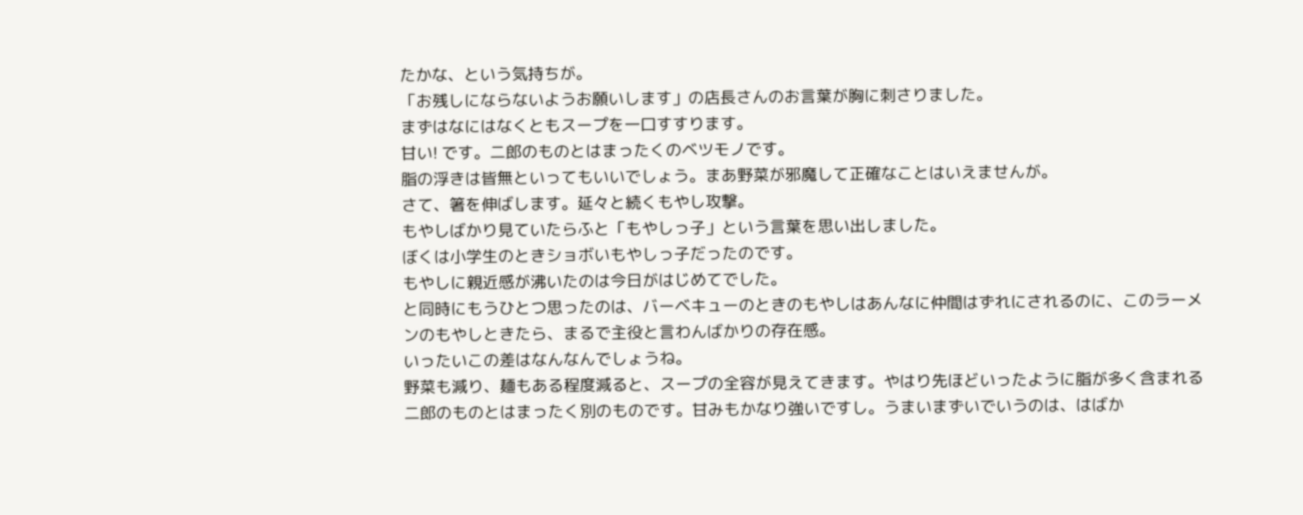たかな、という気持ちが。
「お残しにならないようお願いします」の店長さんのお言葉が胸に刺さりました。
まずはなにはなくともスープを一口すすります。
甘い! です。二郎のものとはまったくのベツモノです。
脂の浮きは皆無といってもいいでしょう。まあ野菜が邪魔して正確なことはいえませんが。
さて、箸を伸ばします。延々と続くもやし攻撃。
もやしばかり見ていたらふと「もやしっ子」という言葉を思い出しました。
ぼくは小学生のときショボいもやしっ子だったのです。
もやしに親近感が沸いたのは今日がはじめてでした。
と同時にもうひとつ思ったのは、バーベキューのときのもやしはあんなに仲間はずれにされるのに、このラーメンのもやしときたら、まるで主役と言わんばかりの存在感。
いったいこの差はなんなんでしょうね。
野菜も減り、麺もある程度減ると、スープの全容が見えてきます。やはり先ほどいったように脂が多く含まれる二郎のものとはまったく別のものです。甘みもかなり強いですし。うまいまずいでいうのは、はばか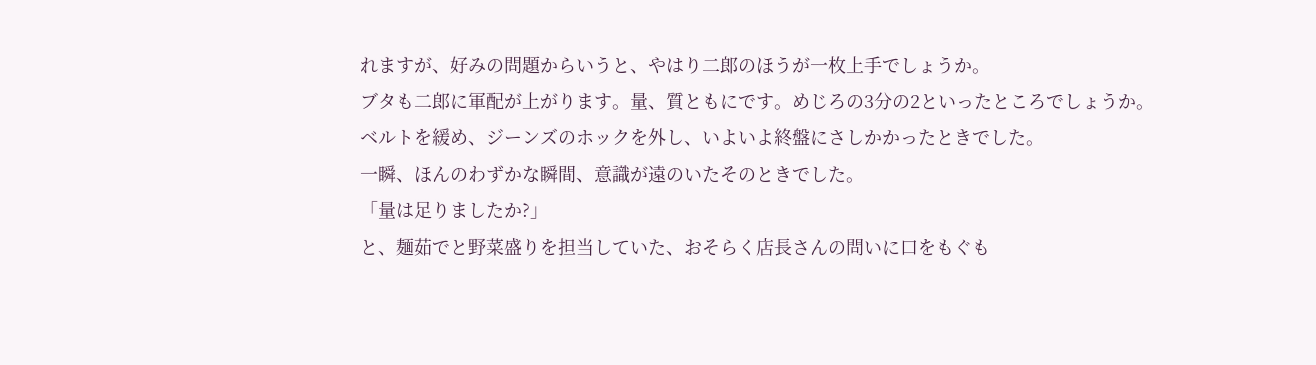れますが、好みの問題からいうと、やはり二郎のほうが一枚上手でしょうか。
ブタも二郎に軍配が上がります。量、質ともにです。めじろの3分の2といったところでしょうか。
ベルトを緩め、ジーンズのホックを外し、いよいよ終盤にさしかかったときでした。
一瞬、ほんのわずかな瞬間、意識が遠のいたそのときでした。
「量は足りましたか?」
と、麺茹でと野菜盛りを担当していた、おそらく店長さんの問いに口をもぐも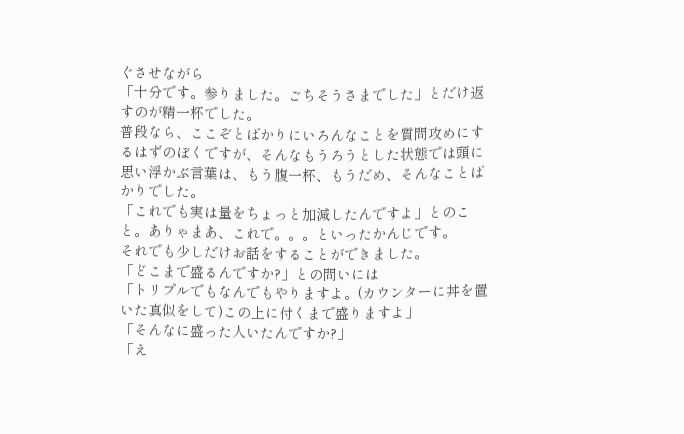ぐさせながら
「十分です。参りました。ごちそうさまでした」とだけ返すのが精一杯でした。
普段なら、ここぞとばかりにいろんなことを質問攻めにするはずのぼくですが、そんなもうろうとした状態では頭に思い浮かぶ言葉は、もう腹一杯、もうだめ、そんなことばかりでした。
「これでも実は量をちょっと加減したんですよ」とのこと。ありゃまあ、これで。。。といったかんじです。
それでも少しだけお話をすることができました。
「どこまで盛るんですか?」との問いには
「トリプルでもなんでもやりますよ。(カウンターに丼を置いた真似をして)この上に付くまで盛りますよ」
「そんなに盛った人いたんですか?」
「え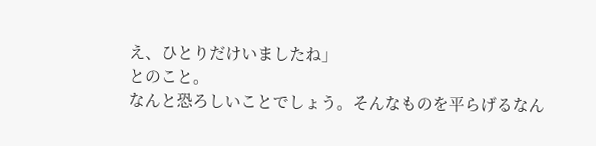え、ひとりだけいましたね」
とのこと。
なんと恐ろしいことでしょう。そんなものを平らげるなん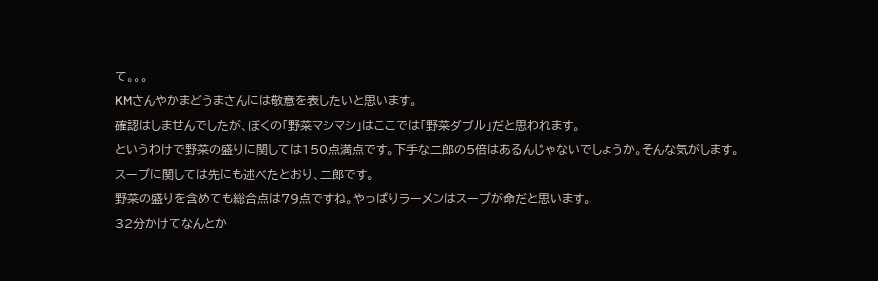て。。。
KMさんやかまどうまさんには敬意を表したいと思います。
確認はしませんでしたが、ぼくの「野菜マシマシ」はここでは「野菜ダブル」だと思われます。
というわけで野菜の盛りに関しては150点満点です。下手な二郎の5倍はあるんじゃないでしょうか。そんな気がします。
スープに関しては先にも述べたとおり、二郎です。
野菜の盛りを含めても総合点は79点ですね。やっぱりラーメンはスープが命だと思います。
32分かけてなんとか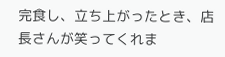完食し、立ち上がったとき、店長さんが笑ってくれま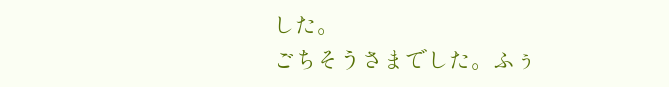した。
ごちそうさまでした。ふぅ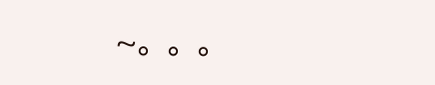~。。。